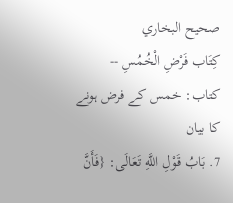صحيح البخاري
كِتَاب فَرْضِ الْخُمُسِ -- کتاب: خمس کے فرض ہونے کا بیان
7. بَابُ قَوْلِ اللَّهِ تَعَالَى: {فَأَنَّ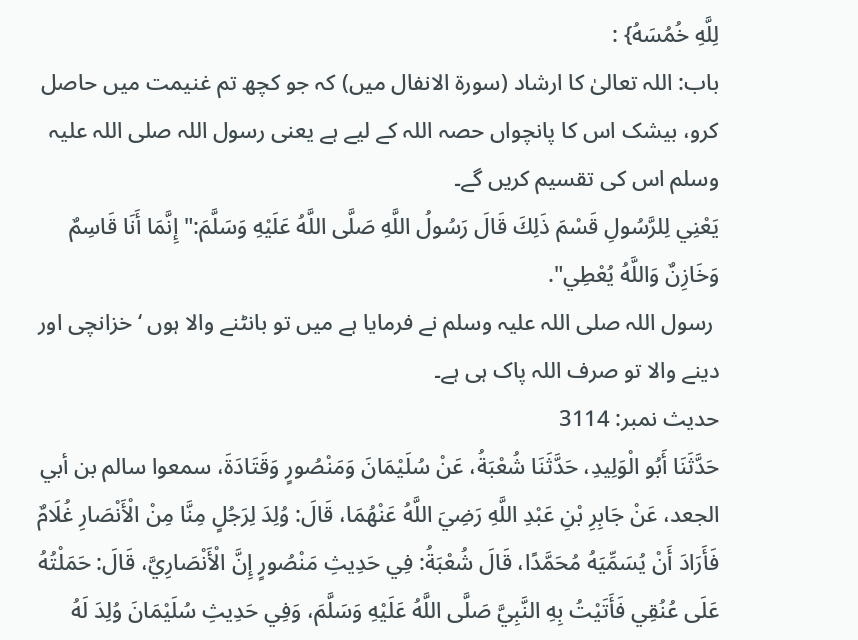لِلَّهِ خُمُسَهُ} :
باب: اللہ تعالیٰ کا ارشاد (سورۃ الانفال میں) کہ جو کچھ تم غنیمت میں حاصل کرو، بیشک اس کا پانچواں حصہ اللہ کے لیے ہے یعنی رسول اللہ صلی اللہ علیہ وسلم اس کی تقسیم کریں گے۔
يَعْنِي لِلرَّسُولِ قَسْمَ ذَلِكَ قَالَ رَسُولُ اللَّهِ صَلَّى اللَّهُ عَلَيْهِ وَسَلَّمَ:" إِنَّمَا أَنَا قَاسِمٌ وَخَازِنٌ وَاللَّهُ يُعْطِي".
 رسول اللہ صلی اللہ علیہ وسلم نے فرمایا ہے میں تو بانٹنے والا ہوں ‘ خزانچی اور دینے والا تو صرف اللہ پاک ہی ہے۔
حدیث نمبر: 3114
حَدَّثَنَا أَبُو الْوَلِيدِ، حَدَّثَنَا شُعْبَةُ، عَنْ سُلَيْمَانَ وَمَنْصُورٍ وَقَتَادَةَ، سمعوا سالم بن أبي الجعد، عَنْ جَابِرِ بْنِ عَبْدِ اللَّهِ رَضِيَ اللَّهُ عَنْهُمَا، قَالَ: وُلِدَ لِرَجُلٍ مِنَّا مِنْ الْأَنْصَارِ غُلَامٌ فَأَرَادَ أَنْ يُسَمِّيَهُ مُحَمَّدًا، قَالَ شُعْبَةُ: فِي حَدِيثِ مَنْصُورٍ إِنَّ الْأَنْصَارِيَّ، قَالَ: حَمَلْتُهُ عَلَى عُنُقِي فَأَتَيْتُ بِهِ النَّبِيَّ صَلَّى اللَّهُ عَلَيْهِ وَسَلَّمَ، وَفِي حَدِيثِ سُلَيْمَانَ وُلِدَ لَهُ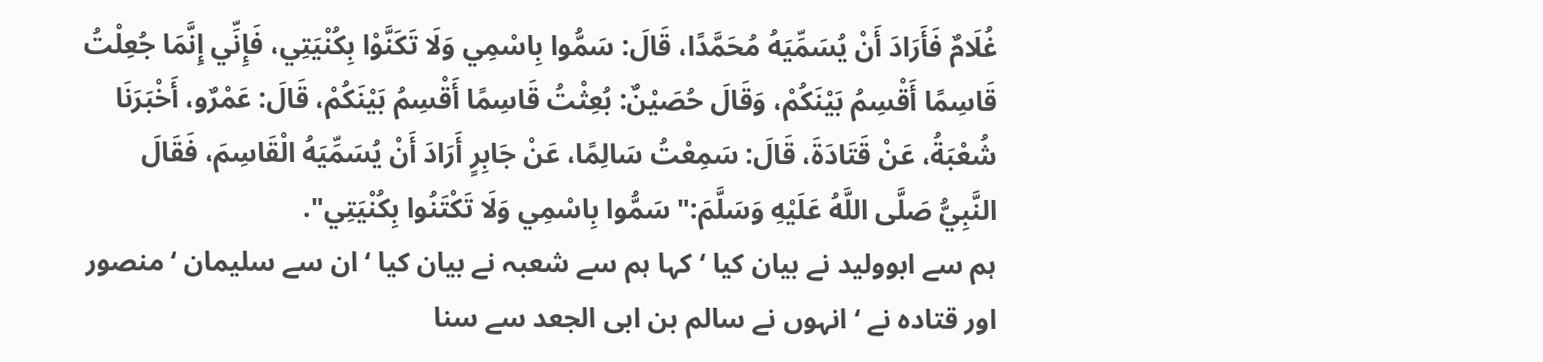غُلَامٌ فَأَرَادَ أَنْ يُسَمِّيَهُ مُحَمَّدًا، قَالَ: سَمُّوا بِاسْمِي وَلَا تَكَنَّوْا بِكُنْيَتِي، فَإِنِّي إِنَّمَا جُعِلْتُ قَاسِمًا أَقْسِمُ بَيْنَكُمْ، وَقَالَ حُصَيْنٌ: بُعِثْتُ قَاسِمًا أَقْسِمُ بَيْنَكُمْ، قَالَ: عَمْرٌو، أَخْبَرَنَا شُعْبَةُ، عَنْ قَتَادَةَ، قَالَ: سَمِعْتُ سَالِمًا، عَنْ جَابِرٍ أَرَادَ أَنْ يُسَمِّيَهُ الْقَاسِمَ، فَقَالَ النَّبِيُّ صَلَّى اللَّهُ عَلَيْهِ وَسَلَّمَ:" سَمُّوا بِاسْمِي وَلَا تَكْتَنُوا بِكُنْيَتِي".
ہم سے ابوولید نے بیان کیا ‘ کہا ہم سے شعبہ نے بیان کیا ‘ ان سے سلیمان ‘ منصور اور قتادہ نے ‘ انہوں نے سالم بن ابی الجعد سے سنا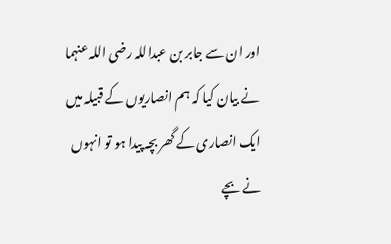اور ان سے جابر بن عبداللہ رضی اللہ عنہما نے بیان کیا کہ ہم انصاریوں کے قبیلہ میں ایک انصاری کے گھر بچہ پیدا ہو تو انہوں نے بچے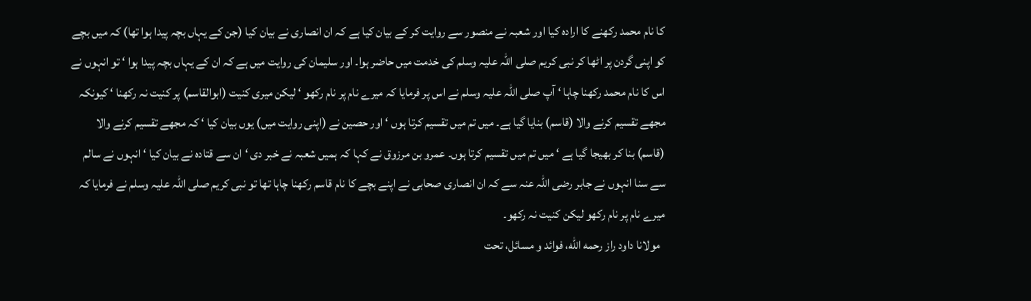کا نام محمد رکھنے کا ارادہ کیا اور شعبہ نے منصور سے روایت کر کے بیان کیا ہے کہ ان انصاری نے بیان کیا (جن کے یہاں بچہ پیدا ہوا تھا) کہ میں بچے کو اپنی گردن پر اٹھا کر نبی کریم صلی اللہ علیہ وسلم کی خدمت میں حاضر ہوا۔ اور سلیمان کی روایت میں ہے کہ ان کے یہاں بچہ پیدا ہوا ‘ تو انہوں نے اس کا نام محمد رکھنا چاہا ‘ آپ صلی اللہ علیہ وسلم نے اس پر فرمایا کہ میرے نام پر نام رکھو ‘ لیکن میری کنیت (ابوالقاسم) پر کنیت نہ رکھنا ‘ کیونکہ مجھے تقسیم کرنے والا (قاسم) بنایا گیا ہے۔ میں تم میں تقسیم کرتا ہوں ‘ اور حصین نے (اپنی روایت میں) یوں بیان کیا ‘ کہ مجھے تقسیم کرنے والا (قاسم) بنا کر بھیجا گیا ہے ‘ میں تم میں تقسیم کرتا ہوں۔ عمرو بن مرزوق نے کہا کہ ہمیں شعبہ نے خبر دی ‘ ان سے قتادہ نے بیان کیا ‘ انہوں نے سالم سے سنا انہوں نے جابر رضی اللہ عنہ سے کہ ان انصاری صحابی نے اپنے بچے کا نام قاسم رکھنا چاہا تھا تو نبی کریم صلی اللہ علیہ وسلم نے فرمایا کہ میرے نام پر نام رکھو لیکن کنیت نہ رکھو۔
  مولانا داود راز رحمه الله، فوائد و مسائل، تحت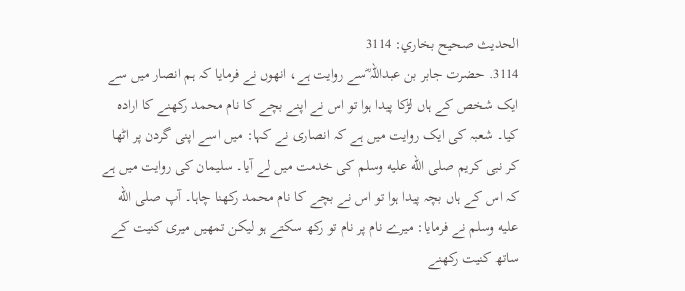الحديث صحيح بخاري: 3114
3114. حضرت جابر بن عبداللہ ؓسے روایت ہے، انھوں نے فرمایا کہ ہم انصار میں سے ایک شخص کے ہاں لڑکا پیدا ہوا تو اس نے اپنے بچے کا نام محمد رکھنے کا ارادہ کیا۔ شعبہ کی ایک روایت میں ہے کہ انصاری نے کہا: میں اسے اپنی گردن پر اٹھا کر نبی کریم صلى الله عليه وسلم کی خدمت میں لے آیا۔ سلیمان کی روایت میں ہے کہ اس کے ہاں بچہ پیدا ہوا تو اس نے بچے کا نام محمد رکھنا چاہا۔ آپ صلى الله عليه وسلم نے فرمایا: میرے نام پر نام تو رکھ سکتے ہو لیکن تمھیں میری کنیت کے ساتھ کنیت رکھنے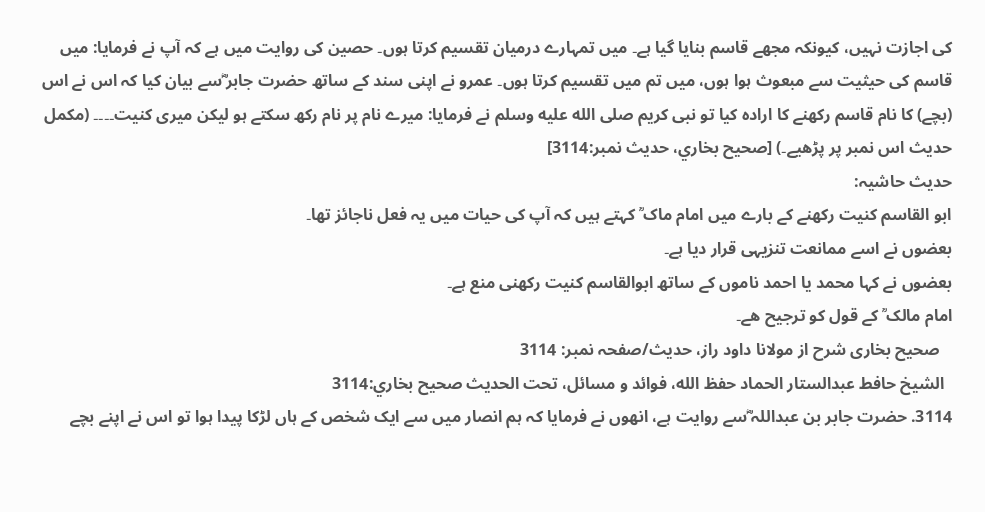کی اجازت نہیں، کیونکہ مجھے قاسم بنایا گیا ہے۔ میں تمہارے درمیان تقسیم کرتا ہوں۔ حصین کی روایت میں ہے کہ آپ نے فرمایا: میں قاسم کی حیثیت سے مبعوث ہوا ہوں، میں تم میں تقسیم کرتا ہوں۔ عمرو نے اپنی سند کے ساتھ حضرت جابر ؓسے بیان کیا کہ اس نے اس (بچے) کا نام قاسم رکھنے کا ارادہ کیا تو نبی کریم صلى الله عليه وسلم نے فرمایا: میرے نام پر نام رکھ سکتے ہو لیکن میری کنیت۔۔۔۔ (مکمل حدیث اس نمبر پر پڑھیے۔) [صحيح بخاري، حديث نمبر:3114]
حدیث حاشیہ:
ابو القاسم کنیت رکھنے کے بارے میں امام ماک ؒ کہتے ہیں کہ آپ کی حیات میں یہ فعل ناجائز تھا۔
بعضوں نے اسے ممانعت تنزیہی قرار دیا ہے۔
بعضوں نے کہا محمد یا احمد ناموں کے ساتھ ابوالقاسم کنیت رکھنی منع ہے۔
امام مالک ؒ کے قول کو ترجیح هے۔
   صحیح بخاری شرح از مولانا داود راز، حدیث/صفحہ نمبر: 3114
  الشيخ حافط عبدالستار الحماد حفظ الله، فوائد و مسائل، تحت الحديث صحيح بخاري:3114
3114. حضرت جابر بن عبداللہ ؓسے روایت ہے، انھوں نے فرمایا کہ ہم انصار میں سے ایک شخص کے ہاں لڑکا پیدا ہوا تو اس نے اپنے بچے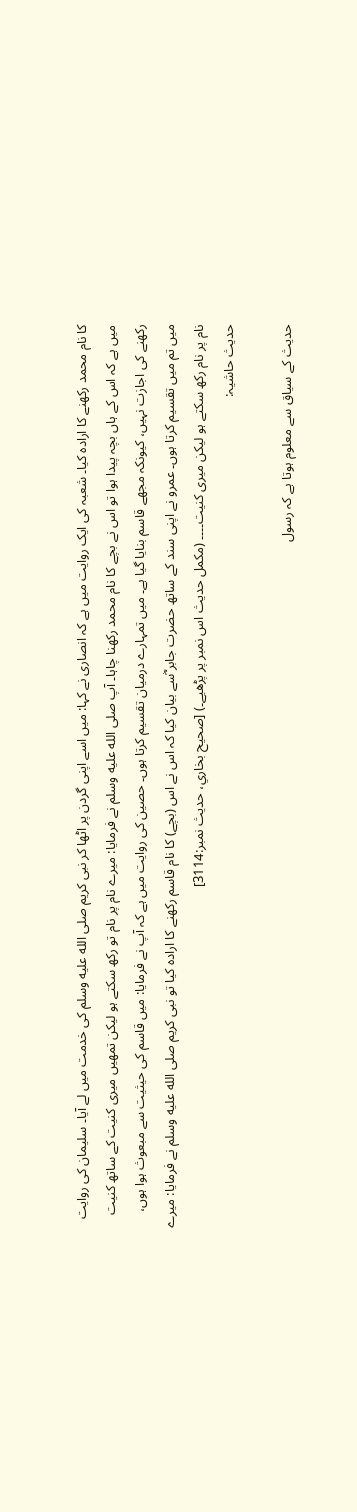کا نام محمد رکھنے کا ارادہ کیا۔ شعبہ کی ایک روایت میں ہے کہ انصاری نے کہا: میں اسے اپنی گردن پر اٹھا کر نبی کریم صلى الله عليه وسلم کی خدمت میں لے آیا۔ سلیمان کی روایت میں ہے کہ اس کے ہاں بچہ پیدا ہوا تو اس نے بچے کا نام محمد رکھنا چاہا۔ آپ صلى الله عليه وسلم نے فرمایا: میرے نام پر نام تو رکھ سکتے ہو لیکن تمھیں میری کنیت کے ساتھ کنیت رکھنے کی اجازت نہیں، کیونکہ مجھے قاسم بنایا گیا ہے۔ میں تمہارے درمیان تقسیم کرتا ہوں۔ حصین کی روایت میں ہے کہ آپ نے فرمایا: میں قاسم کی حیثیت سے مبعوث ہوا ہوں، میں تم میں تقسیم کرتا ہوں۔ عمرو نے اپنی سند کے ساتھ حضرت جابر ؓسے بیان کیا کہ اس نے اس (بچے) کا نام قاسم رکھنے کا ارادہ کیا تو نبی کریم صلى الله عليه وسلم نے فرمایا: میرے نام پر نام رکھ سکتے ہو لیکن میری کنیت۔۔۔۔ (مکمل حدیث اس نمبر پر پڑھیے۔) [صحيح بخاري، حديث نمبر:3114]
حدیث حاشیہ:

حدیث کے سیاق سے معلوم ہوتا ہے کہ رسول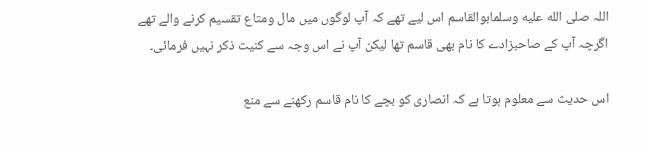اللہ صلى الله عليه وسلمابوالقاسم اس لیے تھے کہ آپ لوگوں میں مال ومتاع تقسیم کرنے والے تھے اگرچہ آپ کے صاحبزادے کا نام بھی قاسم تھا لیکن آپ نے اس وجہ سے کنیت ذکر نہیں فرمائی۔

اس حدیث سے معلوم ہوتا ہے کہ انصاری کو بچے کا نام قاسم رکھنے سے منع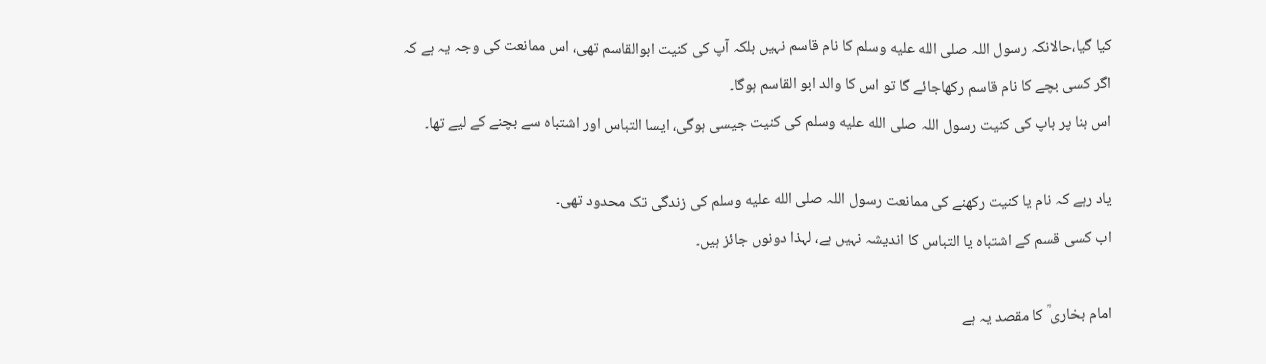کیا گیا،حالانکہ رسول اللہ صلى الله عليه وسلم کا نام قاسم نہیں بلکہ آپ کی کنیت ابوالقاسم تھی، اس ممانعت کی وجہ یہ ہے کہ اگر کسی بچے کا نام قاسم رکھاجائے گا تو اس کا والد ابو القاسم ہوگا۔
اس بنا پر باپ کی کنیت رسول اللہ صلى الله عليه وسلم کی کنیت جیسی ہوگی، ایسا التباس اور اشتباہ سے بچنے کے لیے تھا۔

یاد رہے کہ نام یا کنیت رکھنے کی ممانعت رسول اللہ صلى الله عليه وسلم کی زندگی تک محدود تھی۔
اب کسی قسم کے اشتباہ یا التباس کا اندیشہ نہیں ہے، لہذا دونوں جائز ہیں۔

امام بخاری ؒ کا مقصد یہ ہے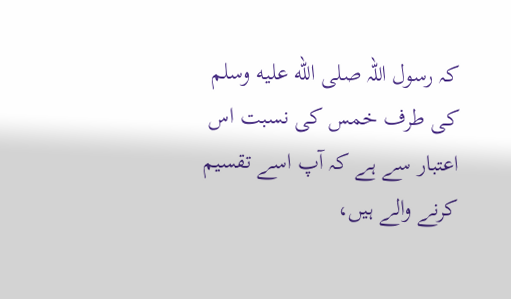کہ رسول اللہ صلى الله عليه وسلم کی طرف خمس کی نسبت اس اعتبار سے ہے کہ آپ اسے تقسیم کرنے والے ہیں،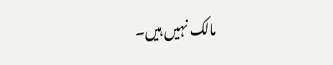مالک نہیں ہیں۔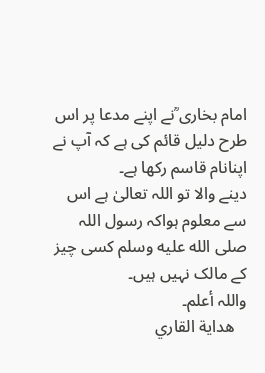امام بخاری ؒنے اپنے مدعا پر اس طرح دلیل قائم کی ہے کہ آپ نے اپنانام قاسم رکھا ہے۔
دینے والا تو اللہ تعالیٰ ہے اس سے معلوم ہواکہ رسول اللہ صلى الله عليه وسلم کسی چیز کے مالک نہیں ہیں۔
واللہ أعلم۔
   هداية القاري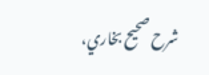شرح صحيح بخاري،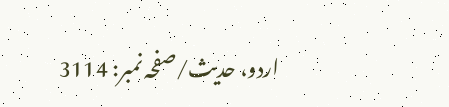اردو، حدیث/صفحہ نمبر: 3114